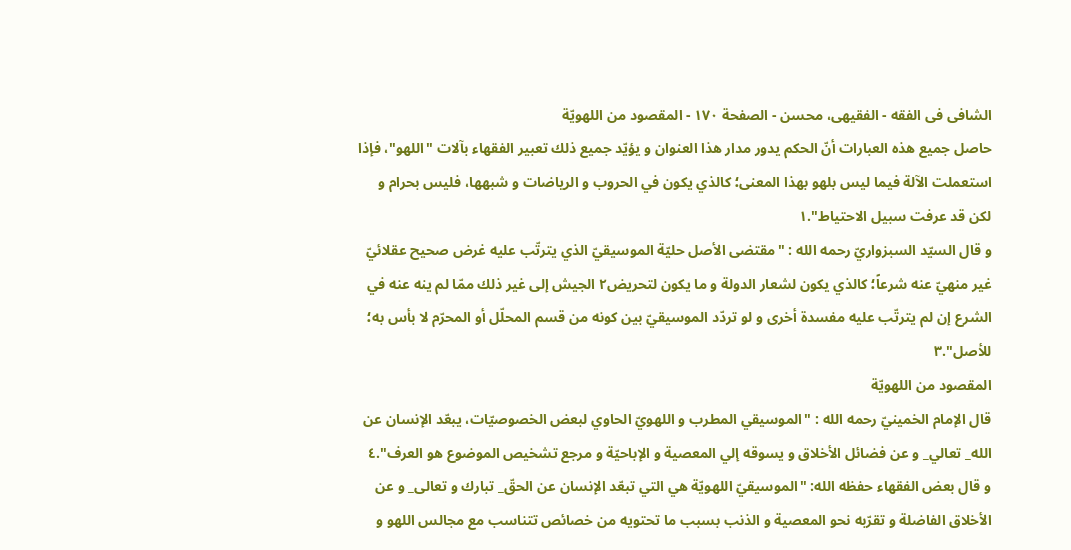الشافی فی الفقه - الفقیهی، محسن - الصفحة ١٧٠ - المقصود من اللهويّة
حاصل جميع هذه العبارات أنّ الحكم يدور مدار هذا العنوان و يؤيّد جميع ذلك تعبير الفقهاء بآلات "اللهو"، فإذا استعملت الآلة فيما ليس بلهو بهذا المعنى؛ كالذي يكون في الحروب و الرياضات و شبهها، فليس بحرام و لكن قد عرفت سبيل الاحتياط".١
و قال السيّد السبزواريّ رحمه الله : "مقتضى الأصل حليّة الموسيقيّ الذي يترتّب عليه غرض صحيح عقلائيّ غير منهيّ عنه شرعاً؛ كالذي يكون لشعار الدولة و ما يكون لتحريض٢ الجيش إلى غير ذلك ممّا لم ينه عنه في الشرع إن لم يترتّب عليه مفسدة أخرى و لو تردّد الموسيقيّ بين كونه من قسم المحلّل أو المحرّم لا بأس به؛ للأصل".٣
المقصود من اللهويّة
قال الإمام الخمينيّ رحمه الله : "الموسيقي المطرب و اللهويّ الحاوي لبعض الخصوصيّات، يبعّد الإنسان عن الله_ تعالي_ و عن فضائل الأخلاق و يسوقه إلي المعصية و الإباحيّة و مرجع تشخيص الموضوع هو العرف".٤
و قال بعض الفقهاء حفظه الله: "الموسيقيّ اللهويّة هي التي تبعّد الإنسان عن الحقّ_ تبارك و تعالى_ و عن الأخلاق الفاضلة و تقرّبه نحو المعصية و الذنب بسبب ما تحتويه من خصائص تتناسب مع مجالس اللهو و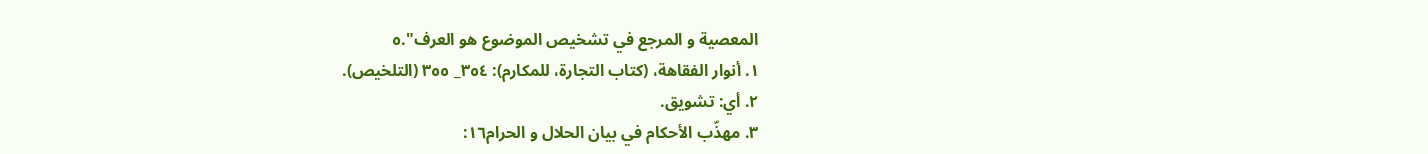المعصية و المرجع في تشخيص الموضوع هو العرف".٥
١. أنوار الفقاهة، (كتاب التجارة، للمکارم): ٣٥٤_ ٣٥٥ (التلخيص).
٢. أي: تشويق.
٣. مهذّب الأحكام في بيان الحلال و الحرام١٦: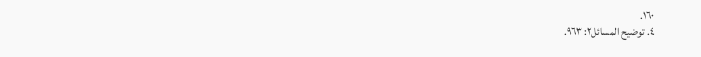١٦٠.
٤. توضيح المسائل٢: ٩٦٣.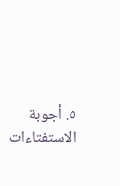٥. أجوبة الاستفتاءات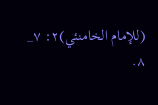(للإمام الخامنئي)٢: ٧_ ٨.